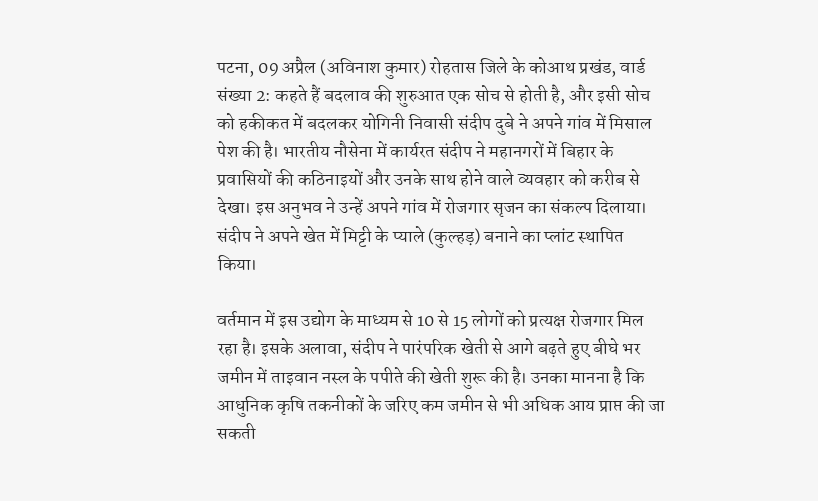पटना, 09 अप्रैल (अविनाश कुमार) रोहतास जिले के कोआथ प्रखंड, वार्ड संख्या 2: कहते हैं बदलाव की शुरुआत एक सोच से होती है, और इसी सोच को हकीकत में बदलकर योगिनी निवासी संदीप दुबे ने अपने गांव में मिसाल पेश की है। भारतीय नौसेना में कार्यरत संदीप ने महानगरों में बिहार के प्रवासियों की कठिनाइयों और उनके साथ होने वाले व्यवहार को करीब से देखा। इस अनुभव ने उन्हें अपने गांव में रोजगार सृजन का संकल्प दिलाया। संदीप ने अपने खेत में मिट्टी के प्याले (कुल्हड़) बनाने का प्लांट स्थापित किया।

वर्तमान में इस उद्योग के माध्यम से 10 से 15 लोगों को प्रत्यक्ष रोजगार मिल रहा है। इसके अलावा, संदीप ने पारंपरिक खेती से आगे बढ़ते हुए बीघे भर जमीन में ताइवान नस्ल के पपीते की खेती शुरू की है। उनका मानना है कि आधुनिक कृषि तकनीकों के जरिए कम जमीन से भी अधिक आय प्राप्त की जा सकती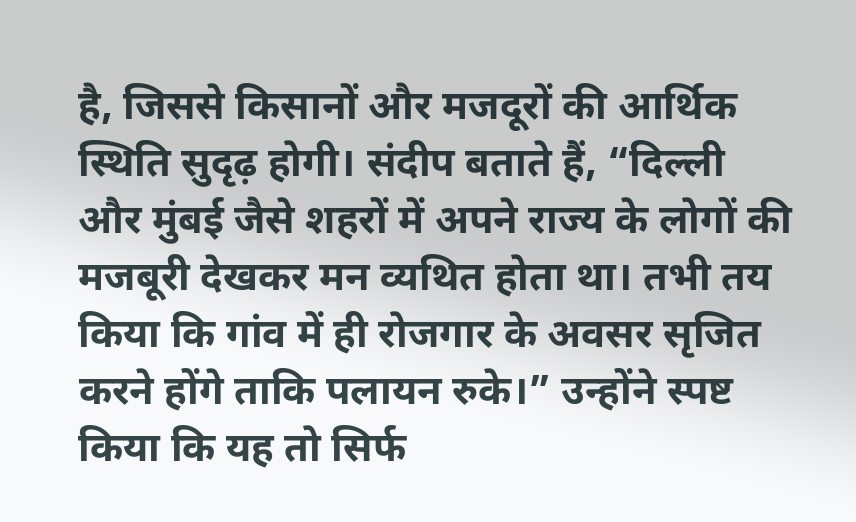है, जिससे किसानों और मजदूरों की आर्थिक स्थिति सुदृढ़ होगी। संदीप बताते हैं, “दिल्ली और मुंबई जैसे शहरों में अपने राज्य के लोगों की मजबूरी देखकर मन व्यथित होता था। तभी तय किया कि गांव में ही रोजगार के अवसर सृजित करने होंगे ताकि पलायन रुके।” उन्होंने स्पष्ट किया कि यह तो सिर्फ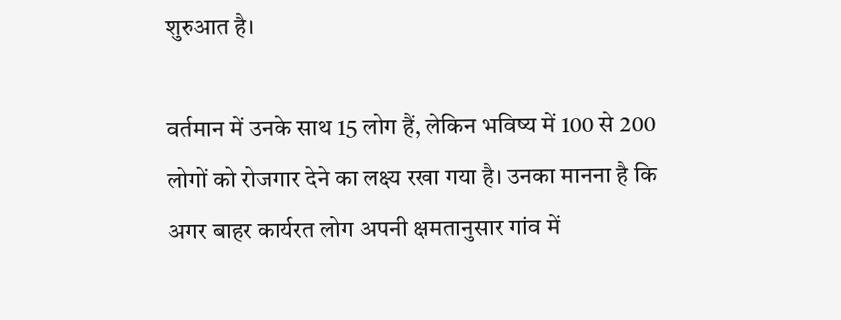शुरुआत है।

वर्तमान में उनके साथ 15 लोग हैं, लेकिन भविष्य में 100 से 200 लोगों को रोजगार देने का लक्ष्य रखा गया है। उनका मानना है कि अगर बाहर कार्यरत लोग अपनी क्षमतानुसार गांव में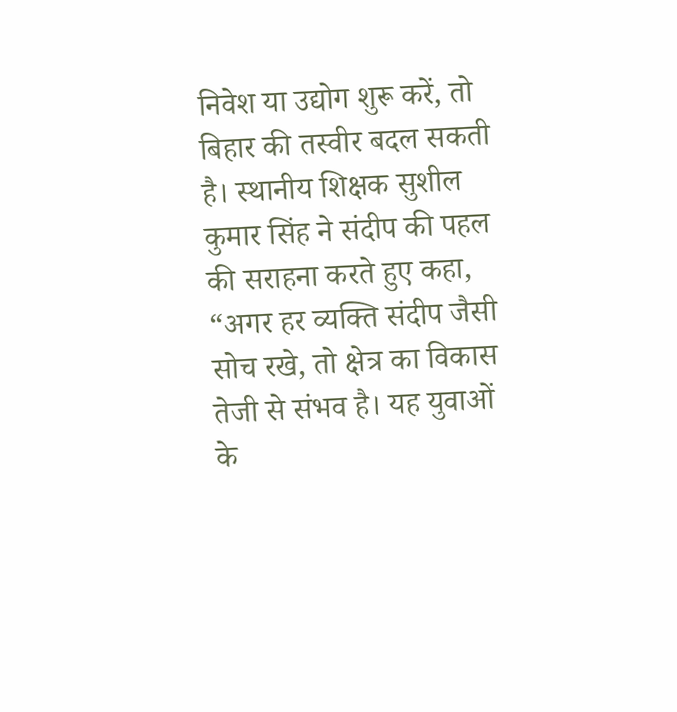निवेश या उद्योग शुरू करें, तो बिहार की तस्वीर बदल सकती है। स्थानीय शिक्षक सुशील कुमार सिंह ने संदीप की पहल की सराहना करते हुए कहा, “अगर हर व्यक्ति संदीप जैसी सोच रखे, तो क्षेत्र का विकास तेजी से संभव है। यह युवाओं के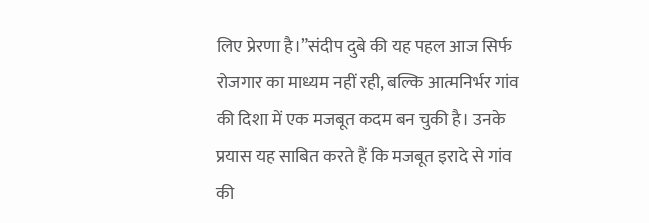लिए प्रेरणा है।”संदीप दुबे की यह पहल आज सिर्फ रोजगार का माध्यम नहीं रही, बल्कि आत्मनिर्भर गांव की दिशा में एक मजबूत कदम बन चुकी है। उनके प्रयास यह साबित करते हैं कि मजबूत इरादे से गांव की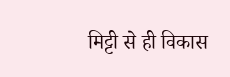मिट्टी से ही विकास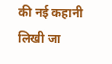की नई कहानी लिखी जा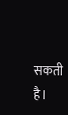सकती है।